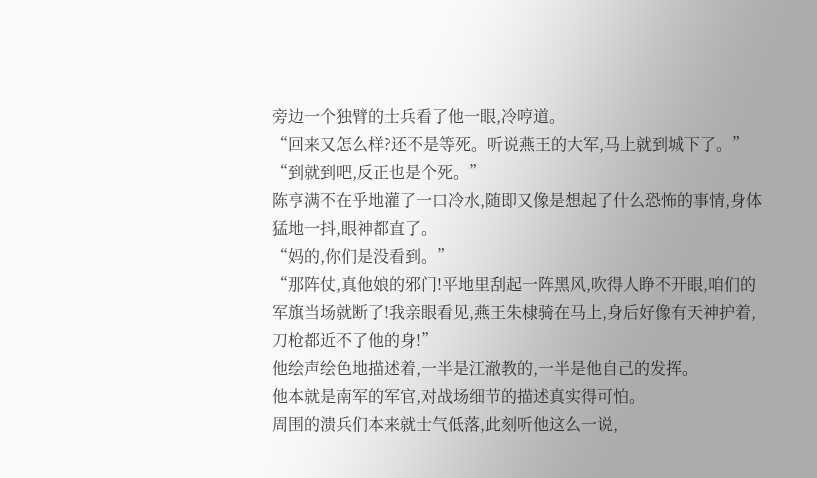旁边一个独臂的士兵看了他一眼,冷哼道。
“回来又怎么样?还不是等死。听说燕王的大军,马上就到城下了。”
“到就到吧,反正也是个死。”
陈亨满不在乎地灌了一口冷水,随即又像是想起了什么恐怖的事情,身体猛地一抖,眼神都直了。
“妈的,你们是没看到。”
“那阵仗,真他娘的邪门!平地里刮起一阵黑风,吹得人睁不开眼,咱们的军旗当场就断了!我亲眼看见,燕王朱棣骑在马上,身后好像有天神护着,刀枪都近不了他的身!”
他绘声绘色地描述着,一半是江澈教的,一半是他自己的发挥。
他本就是南军的军官,对战场细节的描述真实得可怕。
周围的溃兵们本来就士气低落,此刻听他这么一说,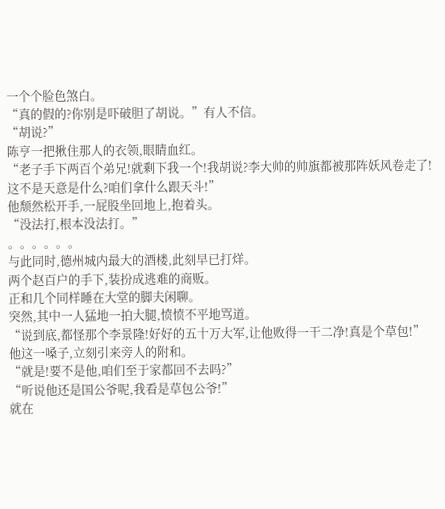一个个脸色煞白。
“真的假的?你别是吓破胆了胡说。”有人不信。
“胡说?”
陈亨一把揪住那人的衣领,眼睛血红。
“老子手下两百个弟兄!就剩下我一个!我胡说?李大帅的帅旗都被那阵妖风卷走了!这不是天意是什么?咱们拿什么跟天斗!”
他颓然松开手,一屁股坐回地上,抱着头。
“没法打,根本没法打。”
。。。。。。
与此同时,德州城内最大的酒楼,此刻早已打烊。
两个赵百户的手下,装扮成逃难的商贩。
正和几个同样睡在大堂的脚夫闲聊。
突然,其中一人猛地一拍大腿,愤愤不平地骂道。
“说到底,都怪那个李景隆!好好的五十万大军,让他败得一干二净!真是个草包!”
他这一嗓子,立刻引来旁人的附和。
“就是!要不是他,咱们至于家都回不去吗?”
“听说他还是国公爷呢,我看是草包公爷!”
就在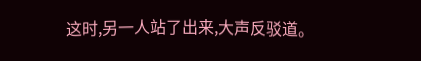这时,另一人站了出来,大声反驳道。